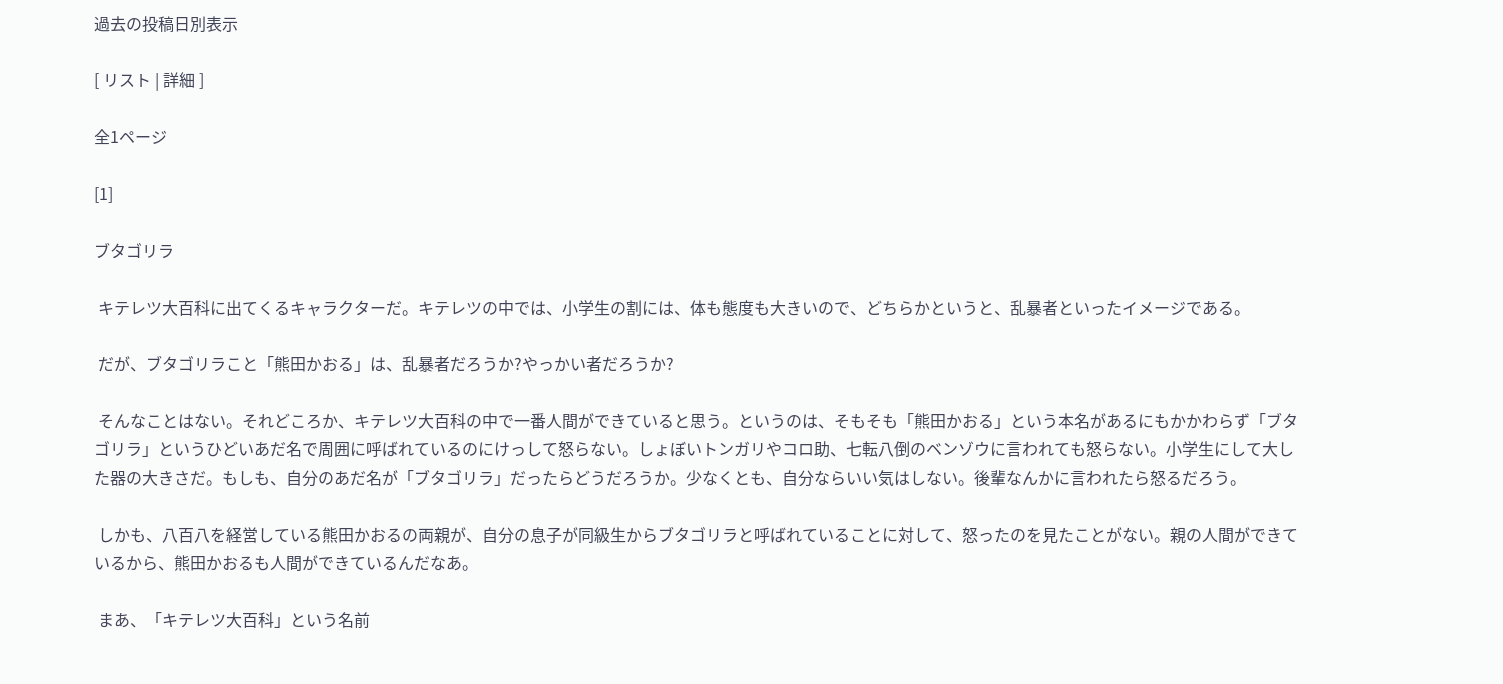過去の投稿日別表示

[ リスト | 詳細 ]

全1ページ

[1]

ブタゴリラ

 キテレツ大百科に出てくるキャラクターだ。キテレツの中では、小学生の割には、体も態度も大きいので、どちらかというと、乱暴者といったイメージである。

 だが、ブタゴリラこと「熊田かおる」は、乱暴者だろうか?やっかい者だろうか?

 そんなことはない。それどころか、キテレツ大百科の中で一番人間ができていると思う。というのは、そもそも「熊田かおる」という本名があるにもかかわらず「ブタゴリラ」というひどいあだ名で周囲に呼ばれているのにけっして怒らない。しょぼいトンガリやコロ助、七転八倒のベンゾウに言われても怒らない。小学生にして大した器の大きさだ。もしも、自分のあだ名が「ブタゴリラ」だったらどうだろうか。少なくとも、自分ならいい気はしない。後輩なんかに言われたら怒るだろう。

 しかも、八百八を経営している熊田かおるの両親が、自分の息子が同級生からブタゴリラと呼ばれていることに対して、怒ったのを見たことがない。親の人間ができているから、熊田かおるも人間ができているんだなあ。

 まあ、「キテレツ大百科」という名前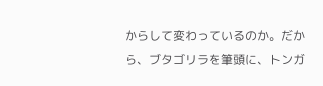からして変わっているのか。だから、ブタゴリラを筆頭に、トンガ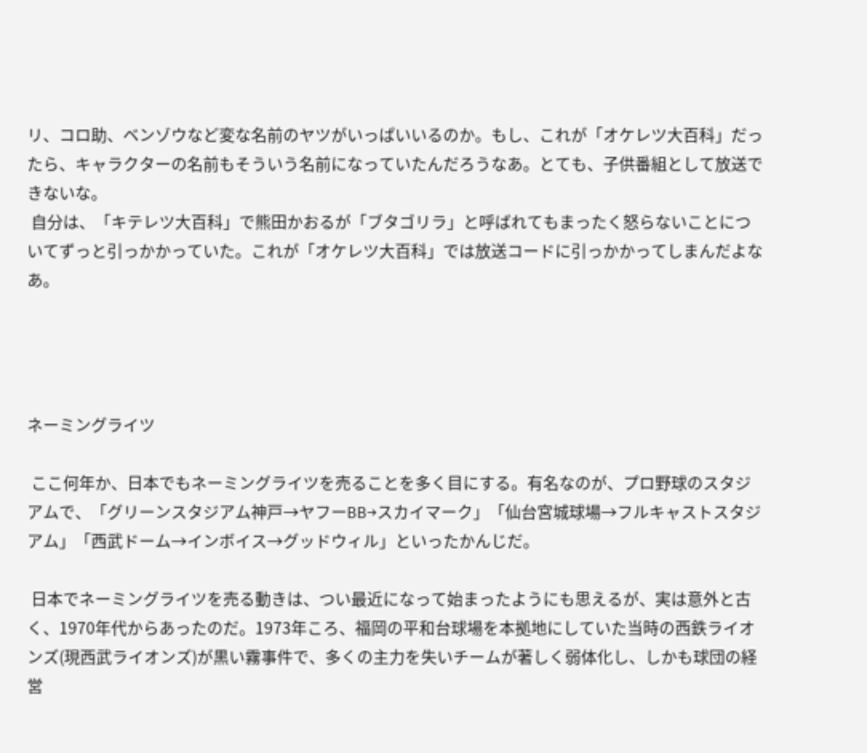リ、コロ助、ベンゾウなど変な名前のヤツがいっぱいいるのか。もし、これが「オケレツ大百科」だったら、キャラクターの名前もそういう名前になっていたんだろうなあ。とても、子供番組として放送できないな。
 自分は、「キテレツ大百科」で熊田かおるが「ブタゴリラ」と呼ばれてもまったく怒らないことについてずっと引っかかっていた。これが「オケレツ大百科」では放送コードに引っかかってしまんだよなあ。




ネーミングライツ

 ここ何年か、日本でもネーミングライツを売ることを多く目にする。有名なのが、プロ野球のスタジアムで、「グリーンスタジアム神戸→ヤフーBB→スカイマーク」「仙台宮城球場→フルキャストスタジアム」「西武ドーム→インボイス→グッドウィル」といったかんじだ。

 日本でネーミングライツを売る動きは、つい最近になって始まったようにも思えるが、実は意外と古く、1970年代からあったのだ。1973年ころ、福岡の平和台球場を本拠地にしていた当時の西鉄ライオンズ(現西武ライオンズ)が黒い霧事件で、多くの主力を失いチームが著しく弱体化し、しかも球団の経営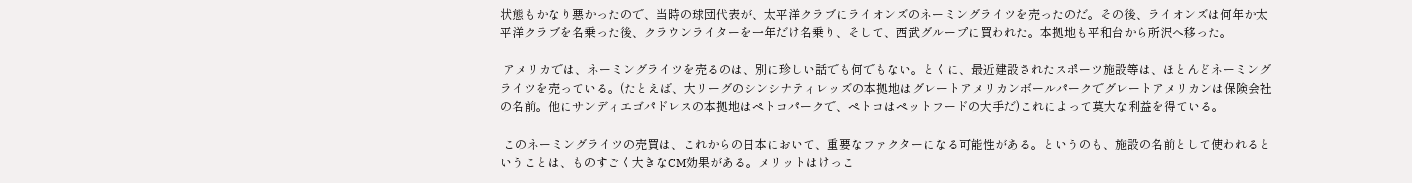状態もかなり悪かったので、当時の球団代表が、太平洋クラブにライオンズのネーミングライツを売ったのだ。その後、ライオンズは何年か太平洋クラブを名乗った後、クラウンライターを一年だけ名乗り、そして、西武グループに買われた。本拠地も平和台から所沢へ移った。

 アメリカでは、ネーミングライツを売るのは、別に珍しい話でも何でもない。とくに、最近建設されたスポーツ施設等は、ほとんどネーミングライツを売っている。(たとえば、大リーグのシンシナティレッズの本拠地はグレートアメリカンボールパークでグレートアメリカンは保険会社の名前。他にサンディエゴパドレスの本拠地はペトコパークで、ペトコはペットフードの大手だ)これによって莫大な利益を得ている。

 このネーミングライツの売買は、これからの日本において、重要なファクターになる可能性がある。というのも、施設の名前として使われるということは、ものすごく大きなCM効果がある。メリットはけっこ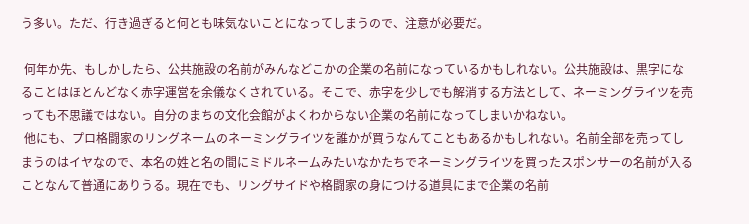う多い。ただ、行き過ぎると何とも味気ないことになってしまうので、注意が必要だ。

 何年か先、もしかしたら、公共施設の名前がみんなどこかの企業の名前になっているかもしれない。公共施設は、黒字になることはほとんどなく赤字運営を余儀なくされている。そこで、赤字を少しでも解消する方法として、ネーミングライツを売っても不思議ではない。自分のまちの文化会館がよくわからない企業の名前になってしまいかねない。
 他にも、プロ格闘家のリングネームのネーミングライツを誰かが買うなんてこともあるかもしれない。名前全部を売ってしまうのはイヤなので、本名の姓と名の間にミドルネームみたいなかたちでネーミングライツを買ったスポンサーの名前が入ることなんて普通にありうる。現在でも、リングサイドや格闘家の身につける道具にまで企業の名前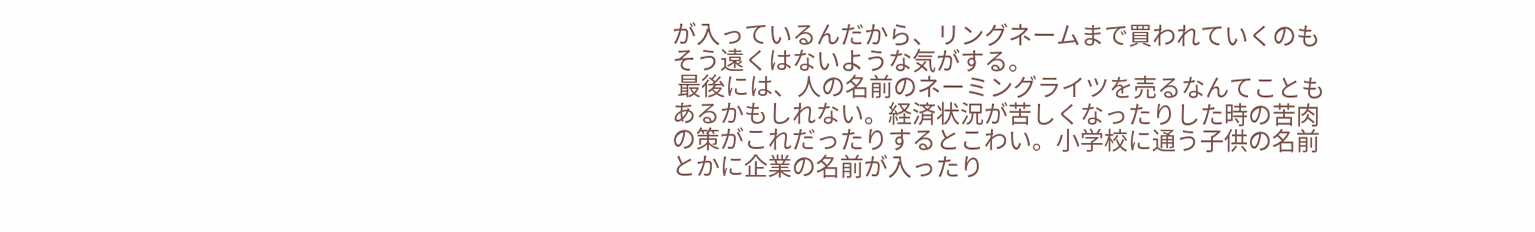が入っているんだから、リングネームまで買われていくのもそう遠くはないような気がする。
 最後には、人の名前のネーミングライツを売るなんてこともあるかもしれない。経済状況が苦しくなったりした時の苦肉の策がこれだったりするとこわい。小学校に通う子供の名前とかに企業の名前が入ったり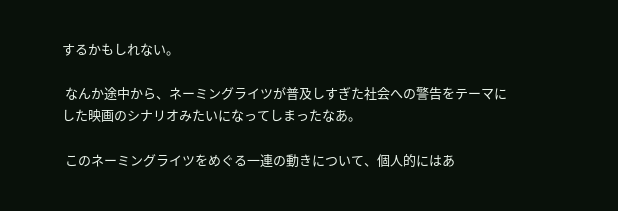するかもしれない。

 なんか途中から、ネーミングライツが普及しすぎた社会への警告をテーマにした映画のシナリオみたいになってしまったなあ。

 このネーミングライツをめぐる一連の動きについて、個人的にはあ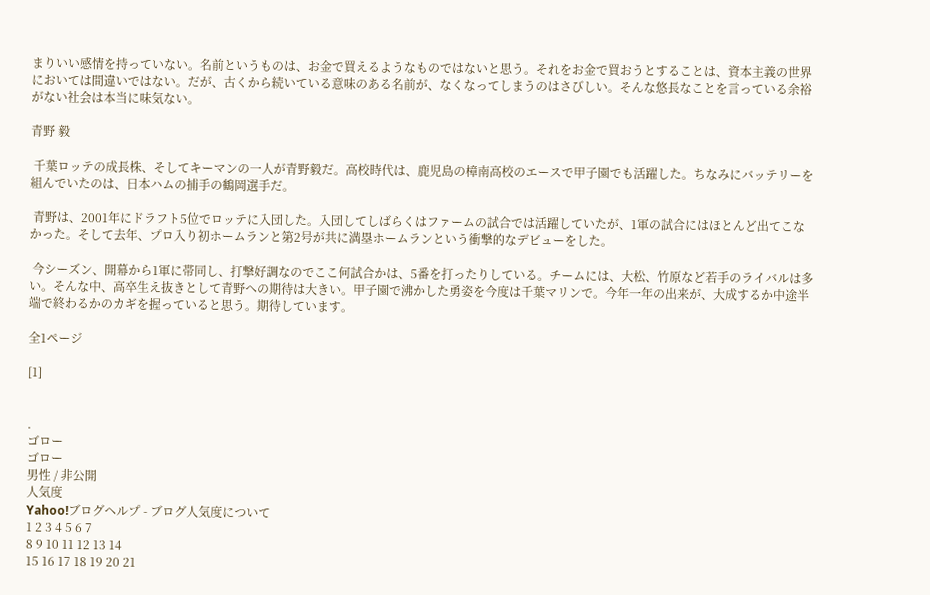まりいい感情を持っていない。名前というものは、お金で買えるようなものではないと思う。それをお金で買おうとすることは、資本主義の世界においては間違いではない。だが、古くから続いている意味のある名前が、なくなってしまうのはさびしい。そんな悠長なことを言っている余裕がない社会は本当に味気ない。

青野 毅

 千葉ロッテの成長株、そしてキーマンの一人が青野毅だ。高校時代は、鹿児島の樟南高校のエースで甲子園でも活躍した。ちなみにバッテリーを組んでいたのは、日本ハムの捕手の鶴岡選手だ。

 青野は、2001年にドラフト5位でロッテに入団した。入団してしばらくはファームの試合では活躍していたが、1軍の試合にはほとんど出てこなかった。そして去年、プロ入り初ホームランと第2号が共に満塁ホームランという衝撃的なデビューをした。

 今シーズン、開幕から1軍に帯同し、打撃好調なのでここ何試合かは、5番を打ったりしている。チームには、大松、竹原など若手のライバルは多い。そんな中、高卒生え抜きとして青野への期待は大きい。甲子園で沸かした勇姿を今度は千葉マリンで。今年一年の出来が、大成するか中途半端で終わるかのカギを握っていると思う。期待しています。

全1ページ

[1]


.
ゴロー
ゴロー
男性 / 非公開
人気度
Yahoo!ブログヘルプ - ブログ人気度について
1 2 3 4 5 6 7
8 9 10 11 12 13 14
15 16 17 18 19 20 21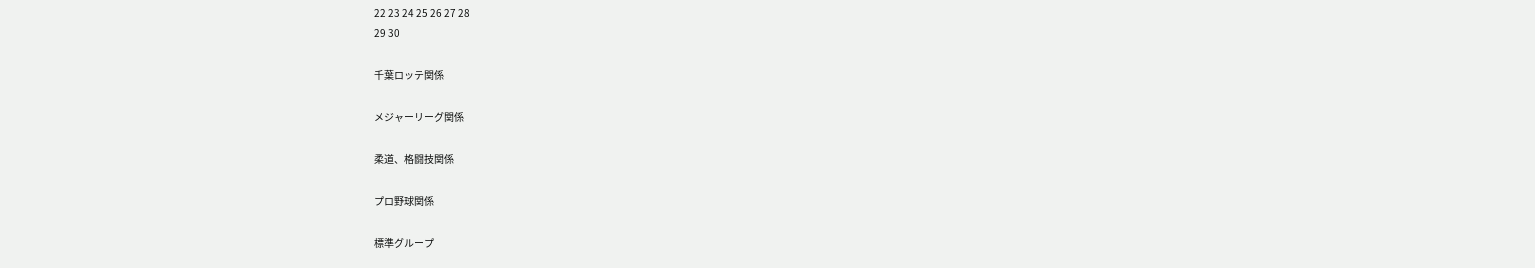22 23 24 25 26 27 28
29 30

千葉ロッテ関係

メジャーリーグ関係

柔道、格闘技関係

プロ野球関係

標準グループ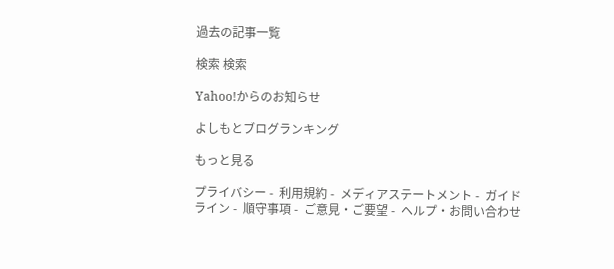過去の記事一覧

検索 検索

Yahoo!からのお知らせ

よしもとブログランキング

もっと見る

プライバシー -  利用規約 -  メディアステートメント -  ガイドライン -  順守事項 -  ご意見・ご要望 -  ヘルプ・お問い合わせ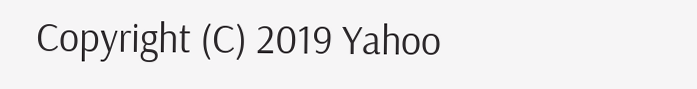Copyright (C) 2019 Yahoo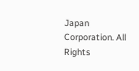Japan Corporation. All Rights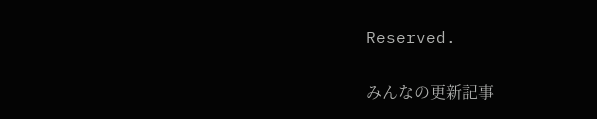Reserved.

みんなの更新記事